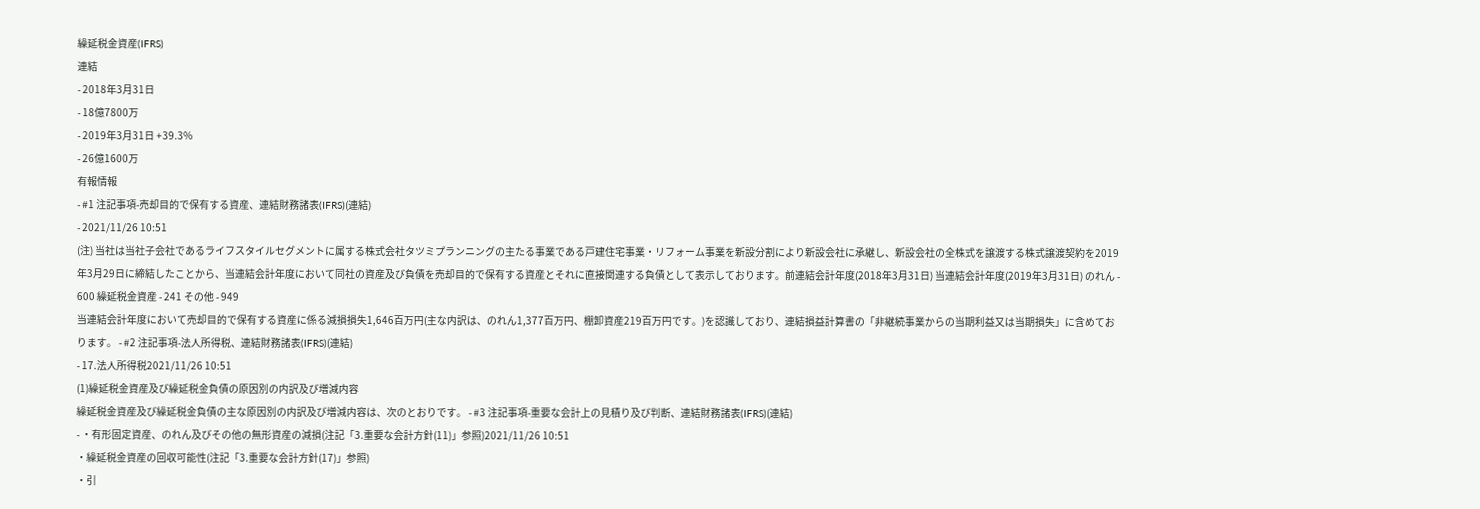繰延税金資産(IFRS)
連結
- 2018年3月31日
- 18億7800万
- 2019年3月31日 +39.3%
- 26億1600万
有報情報
- #1 注記事項-売却目的で保有する資産、連結財務諸表(IFRS)(連結)
- 2021/11/26 10:51
(注) 当社は当社子会社であるライフスタイルセグメントに属する株式会社タツミプランニングの主たる事業である戸建住宅事業・リフォーム事業を新設分割により新設会社に承継し、新設会社の全株式を譲渡する株式譲渡契約を2019年3月29日に締結したことから、当連結会計年度において同社の資産及び負債を売却目的で保有する資産とそれに直接関連する負債として表示しております。前連結会計年度(2018年3月31日) 当連結会計年度(2019年3月31日) のれん - 600 繰延税金資産 - 241 その他 - 949
当連結会計年度において売却目的で保有する資産に係る減損損失1,646百万円(主な内訳は、のれん1,377百万円、棚卸資産219百万円です。)を認識しており、連結損益計算書の「非継続事業からの当期利益又は当期損失」に含めております。 - #2 注記事項-法人所得税、連結財務諸表(IFRS)(連結)
- 17.法人所得税2021/11/26 10:51
(1)繰延税金資産及び繰延税金負債の原因別の内訳及び増減内容
繰延税金資産及び繰延税金負債の主な原因別の内訳及び増減内容は、次のとおりです。 - #3 注記事項-重要な会計上の見積り及び判断、連結財務諸表(IFRS)(連結)
- ・有形固定資産、のれん及びその他の無形資産の減損(注記「3.重要な会計方針(11)」参照)2021/11/26 10:51
・繰延税金資産の回収可能性(注記「3.重要な会計方針(17)」参照)
・引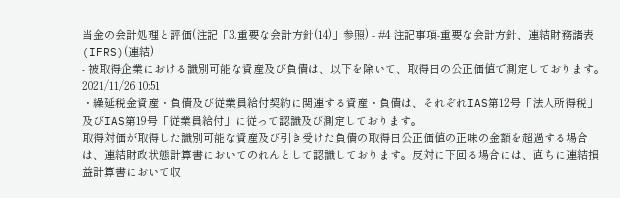当金の会計処理と評価(注記「3.重要な会計方針(14)」参照) - #4 注記事項-重要な会計方針、連結財務諸表(IFRS)(連結)
- 被取得企業における識別可能な資産及び負債は、以下を除いて、取得日の公正価値で測定しております。2021/11/26 10:51
・繰延税金資産・負債及び従業員給付契約に関連する資産・負債は、それぞれIAS第12号「法人所得税」及びIAS第19号「従業員給付」に従って認識及び測定しております。
取得対価が取得した識別可能な資産及び引き受けた負債の取得日公正価値の正味の金額を超過する場合は、連結財政状態計算書においてのれんとして認識しております。反対に下回る場合には、直ちに連結損益計算書において収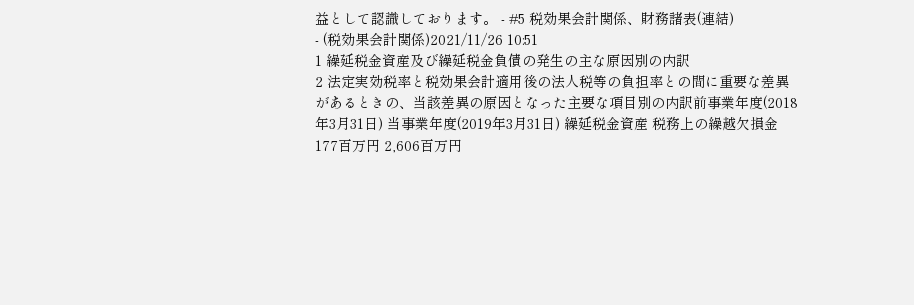益として認識しております。 - #5 税効果会計関係、財務諸表(連結)
- (税効果会計関係)2021/11/26 10:51
1 繰延税金資産及び繰延税金負債の発生の主な原因別の内訳
2 法定実効税率と税効果会計適用後の法人税等の負担率との間に重要な差異があるときの、当該差異の原因となった主要な項目別の内訳前事業年度(2018年3月31日) 当事業年度(2019年3月31日) 繰延税金資産 税務上の繰越欠損金 177百万円 2,606百万円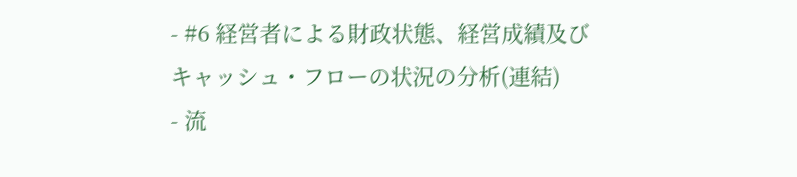- #6 経営者による財政状態、経営成績及びキャッシュ・フローの状況の分析(連結)
- 流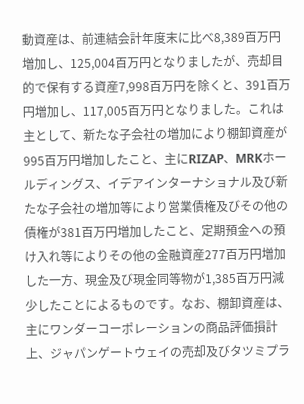動資産は、前連結会計年度末に比べ8,389百万円増加し、125,004百万円となりましたが、売却目的で保有する資産7,998百万円を除くと、391百万円増加し、117,005百万円となりました。これは主として、新たな子会社の増加により棚卸資産が995百万円増加したこと、主にRIZAP、MRKホールディングス、イデアインターナショナル及び新たな子会社の増加等により営業債権及びその他の債権が381百万円増加したこと、定期預金への預け入れ等によりその他の金融資産277百万円増加した一方、現金及び現金同等物が1,385百万円減少したことによるものです。なお、棚卸資産は、主にワンダーコーポレーションの商品評価損計上、ジャパンゲートウェイの売却及びタツミプラ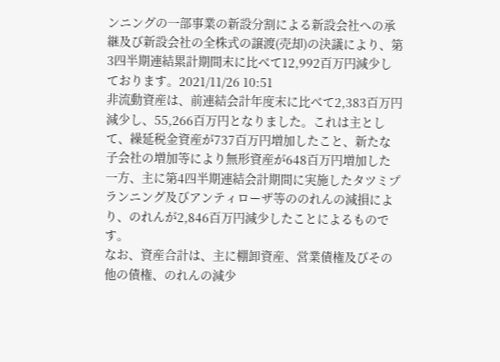ンニングの一部事業の新設分割による新設会社への承継及び新設会社の全株式の譲渡(売却)の決議により、第3四半期連結累計期間末に比べて12,992百万円減少しております。2021/11/26 10:51
非流動資産は、前連結会計年度末に比べて2,383百万円減少し、55,266百万円となりました。これは主として、繰延税金資産が737百万円増加したこと、新たな子会社の増加等により無形資産が648百万円増加した一方、主に第4四半期連結会計期間に実施したタツミプランニング及びアンティローザ等ののれんの減損により、のれんが2,846百万円減少したことによるものです。
なお、資産合計は、主に棚卸資産、営業債権及びその他の債権、のれんの減少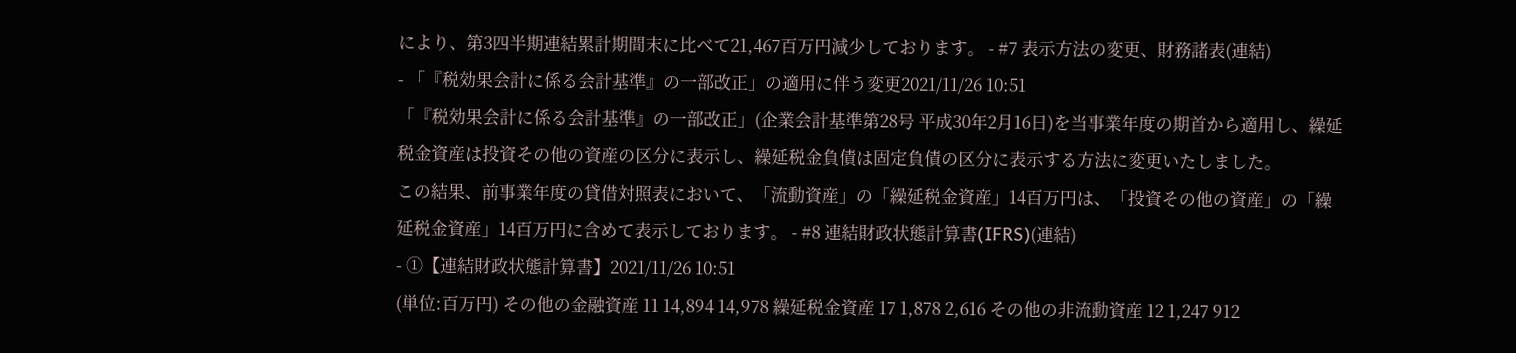により、第3四半期連結累計期間末に比べて21,467百万円減少しております。 - #7 表示方法の変更、財務諸表(連結)
- 「『税効果会計に係る会計基準』の一部改正」の適用に伴う変更2021/11/26 10:51
「『税効果会計に係る会計基準』の一部改正」(企業会計基準第28号 平成30年2月16日)を当事業年度の期首から適用し、繰延税金資産は投資その他の資産の区分に表示し、繰延税金負債は固定負債の区分に表示する方法に変更いたしました。
この結果、前事業年度の貸借対照表において、「流動資産」の「繰延税金資産」14百万円は、「投資その他の資産」の「繰延税金資産」14百万円に含めて表示しております。 - #8 連結財政状態計算書(IFRS)(連結)
- ①【連結財政状態計算書】2021/11/26 10:51
(単位:百万円) その他の金融資産 11 14,894 14,978 繰延税金資産 17 1,878 2,616 その他の非流動資産 12 1,247 912